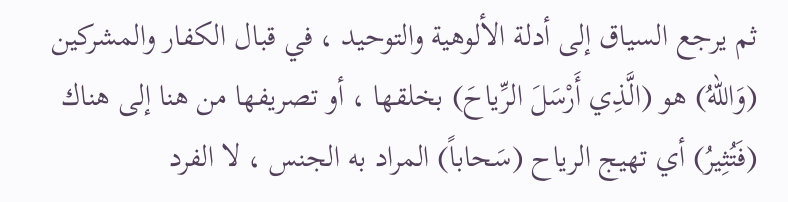ثم يرجع السياق إلى أدلة الألوهية والتوحيد ، في قبال الكفار والمشركين (وَاللهُ) هو (الَّذِي أَرْسَلَ الرِّياحَ) بخلقها ، أو تصريفها من هنا إلى هناك (فَتُثِيرُ) أي تهيج الرياح (سَحاباً) المراد به الجنس ، لا الفرد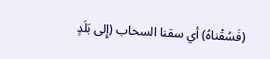(فَسُقْناهُ) أي سقنا السحاب (إِلى بَلَدٍ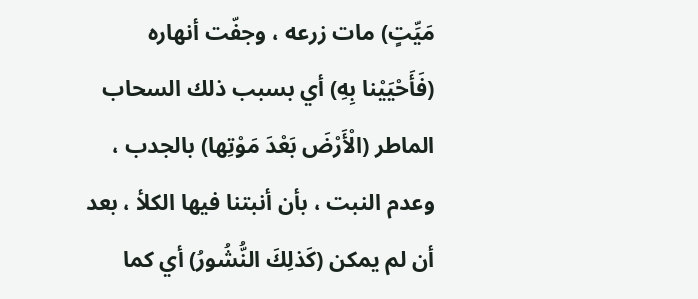مَيِّتٍ) مات زرعه ، وجفّت أنهاره (فَأَحْيَيْنا بِهِ) أي بسبب ذلك السحاب الماطر (الْأَرْضَ بَعْدَ مَوْتِها) بالجدب ، وعدم النبت ، بأن أنبتنا فيها الكلأ ، بعد أن لم يمكن (كَذلِكَ النُّشُورُ) أي كما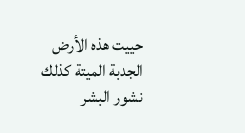حييت هذه الأرض الجدبة الميتة كذلك نشور البشر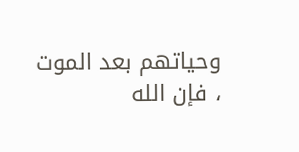وحياتهم بعد الموت ، فإن الله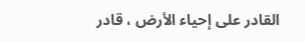القادر على إحياء الأرض ، قادر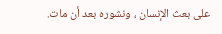على بعث الإنسان ، ونشوره بعد أن مات.